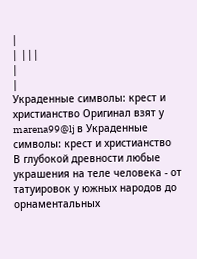|
| |||
|
|
Украденные символы: крест и христианство Оригинал взят у marena99@lj в Украденные символы: крест и христианство
В глубокой древности любые украшения на теле человека - от татуировок у южных народов до орнаментальных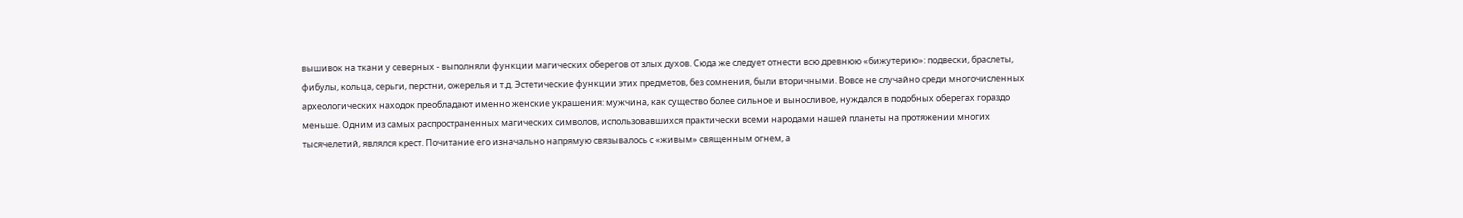вышивок на ткани у северных - выполняли функции магических оберегов от злых духов. Сюда же следует отнести всю древнюю «бижутерию»: подвески, браслеты, фибулы, кольца, серьги, перстни, ожерелья и т.д. Эстетические функции этих предметов, без сомнения, были вторичными. Вовсе не случайно среди многочисленных археологических находок преобладают именно женские украшения: мужчина, как существо более сильное и выносливое, нуждался в подобных оберегах гораздо меньше. Одним из самых распространенных магических символов, использовавшихся практически всеми народами нашей планеты на протяжении многих тысячелетий, являлся крест. Почитание его изначально напрямую связывалось с «живым» священным огнем, а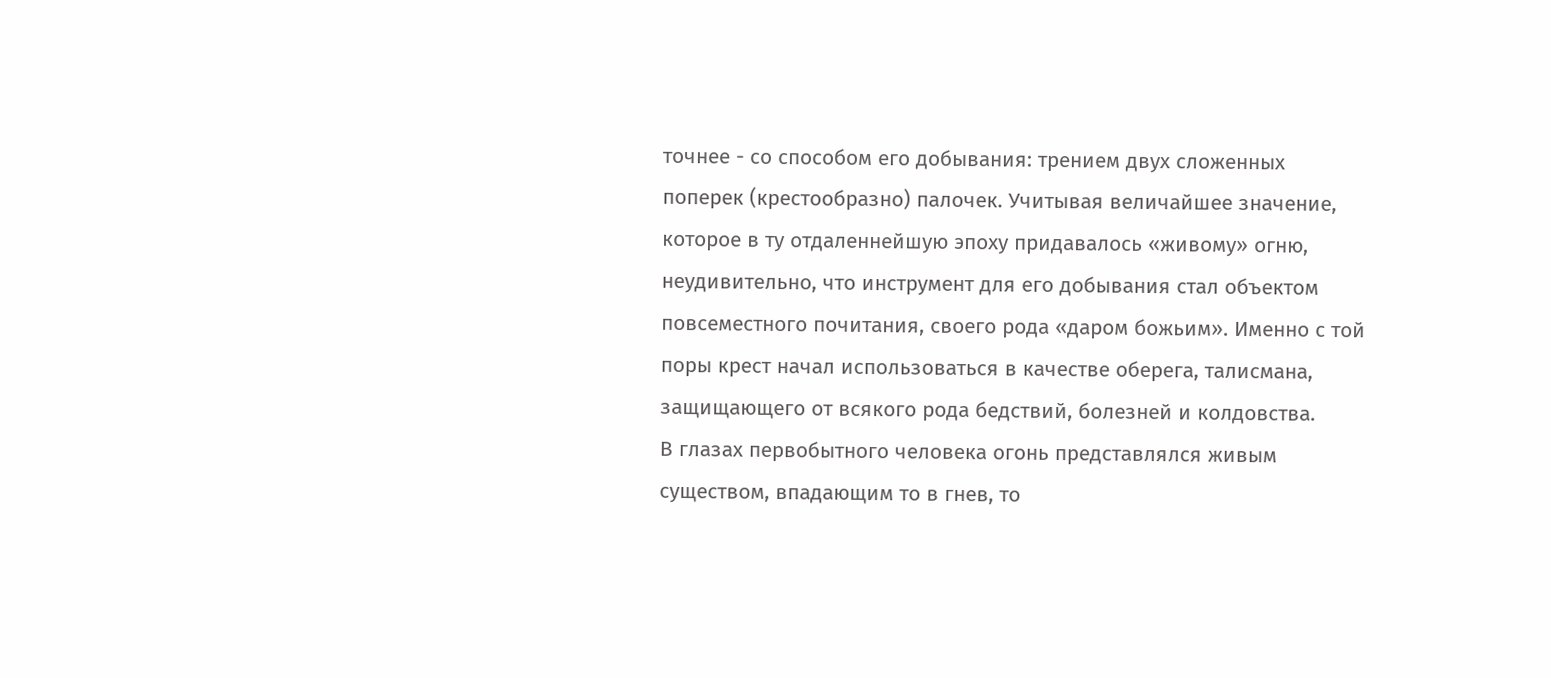точнее - со способом его добывания: трением двух сложенных поперек (крестообразно) палочек. Учитывая величайшее значение, которое в ту отдаленнейшую эпоху придавалось «живому» огню, неудивительно, что инструмент для его добывания стал объектом повсеместного почитания, своего рода «даром божьим». Именно с той поры крест начал использоваться в качестве оберега, талисмана, защищающего от всякого рода бедствий, болезней и колдовства.
В глазах первобытного человека огонь представлялся живым существом, впадающим то в гнев, то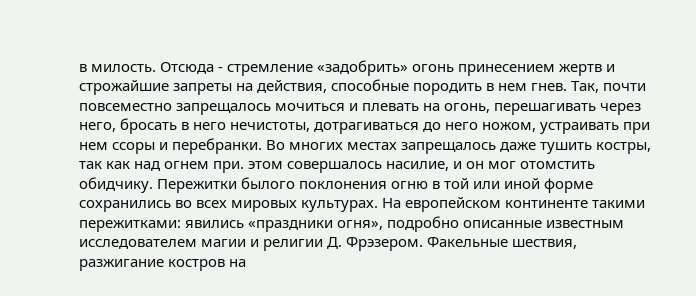в милость. Отсюда - стремление «задобрить» огонь принесением жертв и строжайшие запреты на действия, способные породить в нем гнев. Так, почти повсеместно запрещалось мочиться и плевать на огонь, перешагивать через него, бросать в него нечистоты, дотрагиваться до него ножом, устраивать при нем ссоры и перебранки. Во многих местах запрещалось даже тушить костры, так как над огнем при. этом совершалось насилие, и он мог отомстить обидчику. Пережитки былого поклонения огню в той или иной форме сохранились во всех мировых культурах. На европейском континенте такими пережитками: явились «праздники огня», подробно описанные известным исследователем магии и религии Д. Фрэзером. Факельные шествия, разжигание костров на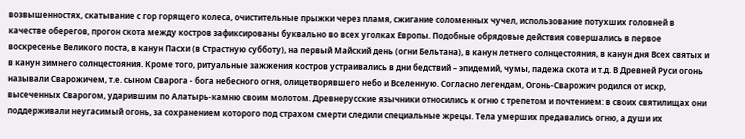возвышенностях, скатывание с гор горящего колеса, очистительные прыжки через пламя, сжигание соломенных чучел, использование потухших головней в качестве оберегов, прогон скота между костров зафиксированы буквально во всех уголках Европы. Подобные обрядовые действия совершались в первое воскресенье Великого поста, в канун Пасхи (в Страстную субботу), на первый Майский день (огни Бельтана), в канун летнего солнцестояния, в канун дня Всех святых и в канун зимнего солнцестояния. Кроме того, ритуальные зажжения костров устраивались в дни бедствий – эпидемий, чумы, падежа скота и т.д. В Древней Руси огонь называли Сварожичем, т.е. сыном Сварога - бога небесного огня, олицетворявшего небо и Вселенную. Согласно легендам, Огонь-Сварожич родился от искр, высеченных Сварогом, ударившим по Алатырь-камню своим молотом. Древнерусские язычники относились к огню с трепетом и почтением: в своих святилищах они поддерживали неугасимый огонь, за сохранением которого под страхом смерти следили специальные жрецы. Тела умерших предавались огню, а души их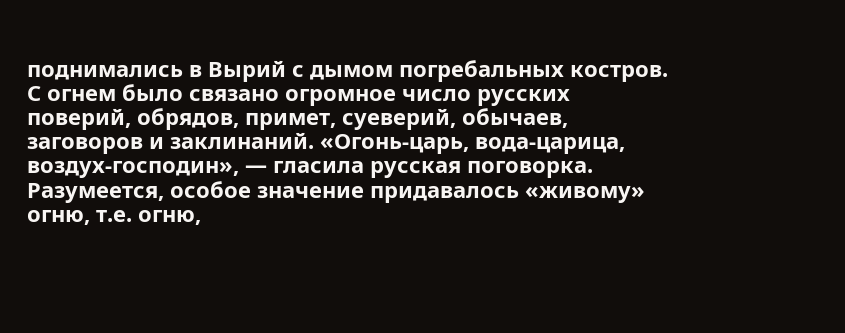поднимались в Вырий с дымом погребальных костров. С огнем было связано огромное число русских поверий, обрядов, примет, суеверий, обычаев, заговоров и заклинаний. «Огонь-царь, вода-царица, воздух-господин», — гласила русская поговорка. Разумеется, особое значение придавалось «живому» огню, т.е. огню,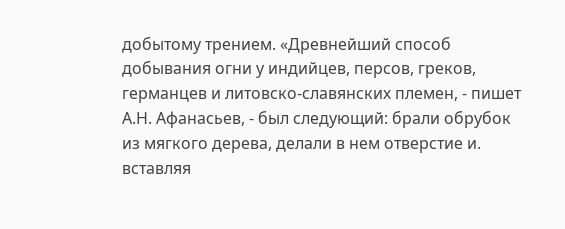добытому трением. «Древнейший способ добывания огни у индийцев, персов, греков, германцев и литовско-славянских племен, - пишет А.Н. Афанасьев, - был следующий: брали обрубок из мягкого дерева, делали в нем отверстие и. вставляя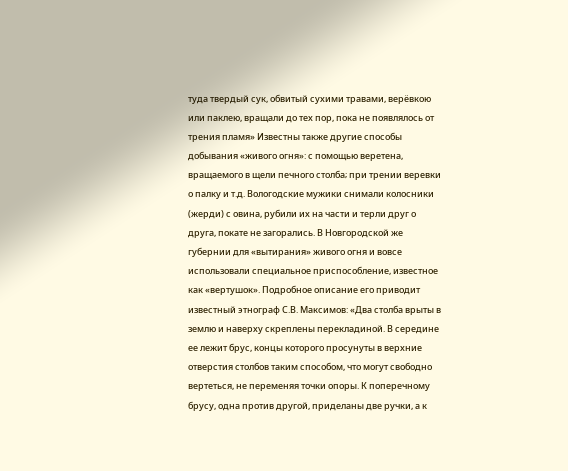туда твердый сук, обвитый сухими травами, верёвкою или паклею, вращали до тех пор, пока не появлялось от трения пламя» Известны также другие способы добывания «живого огня»: с помощью веретена, вращаемого в щели печного столба; при трении веревки о палку и т.д. Вологодские мужики снимали колосники (жерди) с овина, рубили их на части и терли друг о друга, покате не загорались. В Новгородской же губернии для «вытирания» живого огня и вовсе использовали специальное приспособление, известное как «вертушок». Подробное описание его приводит известный этнограф С.В. Максимов: «Два столба врыты в землю и наверху скреплены перекладиной. В середине ее лежит брус, концы которого просунуты в верхние отверстия столбов таким способом, что могут свободно вертеться, не переменяя точки опоры. К поперечному брусу, одна против другой, приделаны две ручки, а к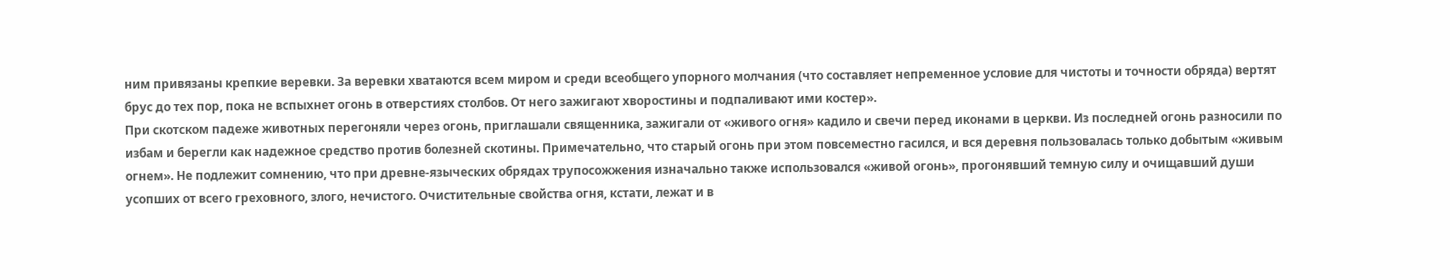ним привязаны крепкие веревки. За веревки хватаются всем миром и среди всеобщего упорного молчания (что составляет непременное условие для чистоты и точности обряда) вертят брус до тех пор, пока не вспыхнет огонь в отверстиях столбов. От него зажигают хворостины и подпаливают ими костер».
При скотском падеже животных перегоняли через огонь, приглашали священника, зажигали от «живого огня» кадило и свечи перед иконами в церкви. Из последней огонь разносили по избам и берегли как надежное средство против болезней скотины. Примечательно, что старый огонь при этом повсеместно гасился, и вся деревня пользовалась только добытым «живым огнем». Не подлежит сомнению, что при древне-языческих обрядах трупосожжения изначально также использовался «живой огонь», прогонявший темную силу и очищавший души усопших от всего греховного, злого, нечистого. Очистительные свойства огня, кстати, лежат и в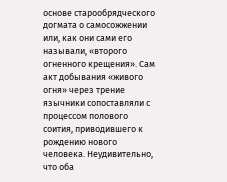основе старообрядческого догмата о самосожжении или, как они сами его называли, «второго огненного крещения». Сам акт добывания «живого огня» через трение язычники сопоставляли с процессом полового соития, приводившего к рождению нового человека. Неудивительно, что оба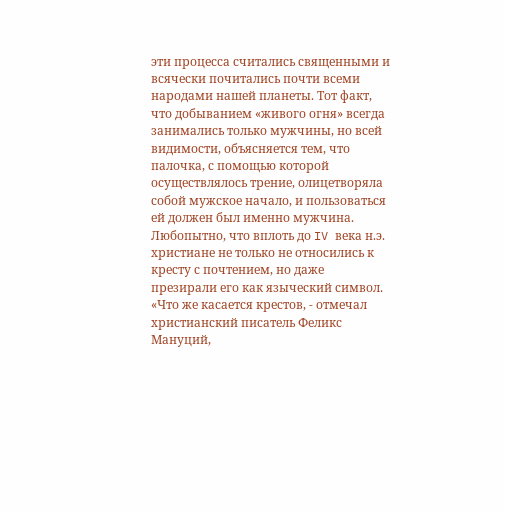эти процесса считались священными и всячески почитались почти всеми народами нашей планеты. Тот факт, что добыванием «живого огня» всегда занимались только мужчины, но всей видимости, объясняется тем, что палочка, с помощью которой осуществлялось трение, олицетворяла собой мужское начало, и пользоваться ей должен был именно мужчина. Любопытно, что вплоть до IV века н.э. христиане не только не относились к кресту с почтением, но даже презирали его как языческий символ. «Что же касается крестов, - отмечал христианский писатель Феликс Мануций,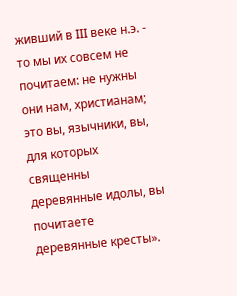живший в III веке н.э. - то мы их совсем не почитаем: не нужны они нам, христианам; это вы, язычники, вы, для которых священны деревянные идолы, вы почитаете деревянные кресты».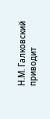Н.М. Галковский приводит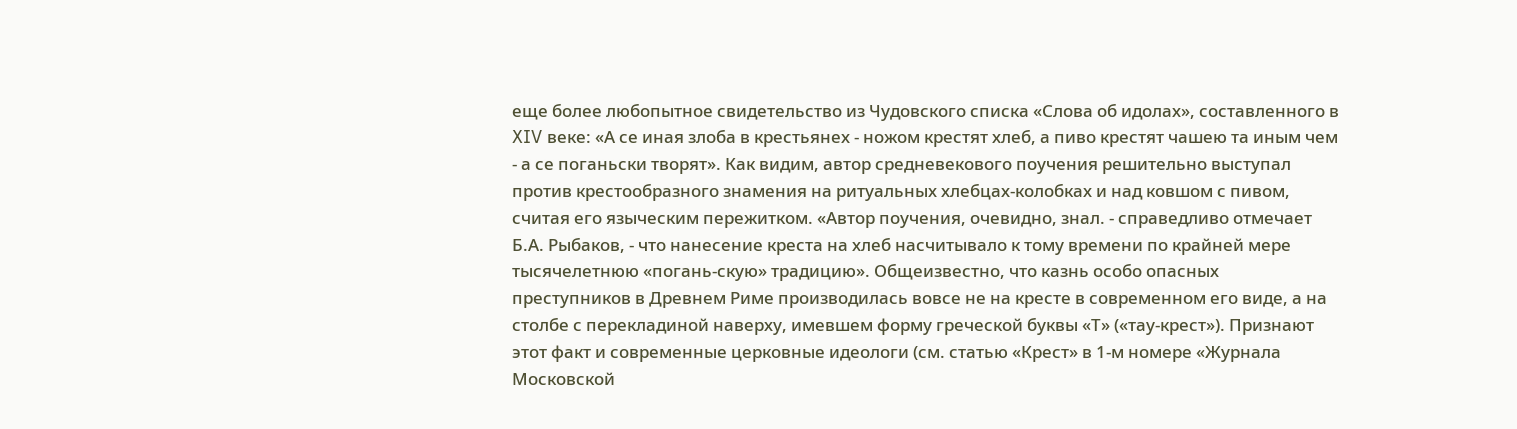еще более любопытное свидетельство из Чудовского списка «Слова об идолах», составленного в XIV веке: «А се иная злоба в крестьянех - ножом крестят хлеб, а пиво крестят чашею та иным чем - а се поганьски творят». Как видим, автор средневекового поучения решительно выступал против крестообразного знамения на ритуальных хлебцах-колобках и над ковшом с пивом, считая его языческим пережитком. «Автор поучения, очевидно, знал. - справедливо отмечает Б.А. Рыбаков, - что нанесение креста на хлеб насчитывало к тому времени по крайней мере тысячелетнюю «погань-скую» традицию». Общеизвестно, что казнь особо опасных преступников в Древнем Риме производилась вовсе не на кресте в современном его виде, а на столбе с перекладиной наверху, имевшем форму греческой буквы «Т» («тау-крест»). Признают этот факт и современные церковные идеологи (см. статью «Крест» в 1-м номере «Журнала Московской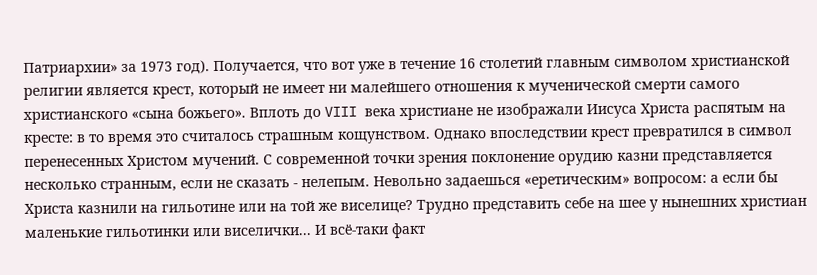Патриархии» за 1973 год). Получается, что вот уже в течение 16 столетий главным символом христианской религии является крест, который не имеет ни малейшего отношения к мученической смерти самого христианского «сына божьего». Вплоть до VIII века христиане не изображали Иисуса Христа распятым на кресте: в то время это считалось страшным кощунством. Однако впоследствии крест превратился в символ перенесенных Христом мучений. С современной точки зрения поклонение орудию казни представляется несколько странным, если не сказать - нелепым. Невольно задаешься «еретическим» вопросом: а если бы Христа казнили на гильотине или на той же виселице? Трудно представить себе на шее у нынешних христиан маленькие гильотинки или виселички... И всё-таки факт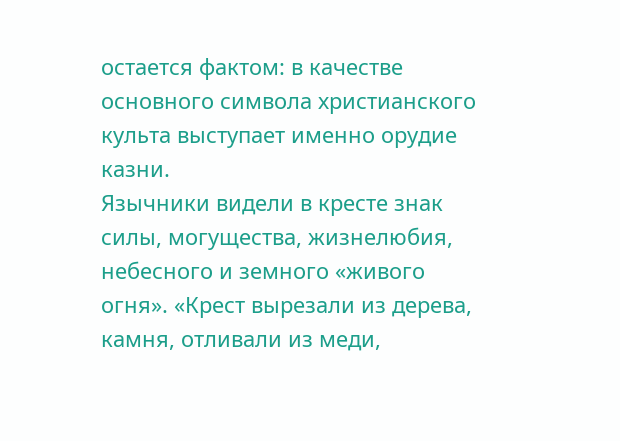остается фактом: в качестве основного символа христианского культа выступает именно орудие казни.
Язычники видели в кресте знак силы, могущества, жизнелюбия, небесного и земного «живого огня». «Крест вырезали из дерева, камня, отливали из меди,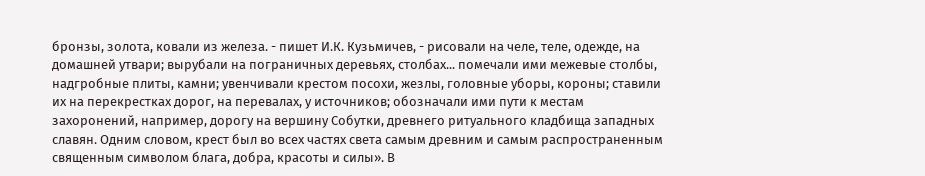бронзы, золота, ковали из железа. - пишет И.К. Кузьмичев, - рисовали на челе, теле, одежде, на домашней утвари; вырубали на пограничных деревьях, столбах... помечали ими межевые столбы, надгробные плиты, камни; увенчивали крестом посохи, жезлы, головные уборы, короны; ставили их на перекрестках дорог, на перевалах, у источников; обозначали ими пути к местам захоронений, например, дорогу на вершину Собутки, древнего ритуального кладбища западных славян. Одним словом, крест был во всех частях света самым древним и самым распространенным священным символом блага, добра, красоты и силы». В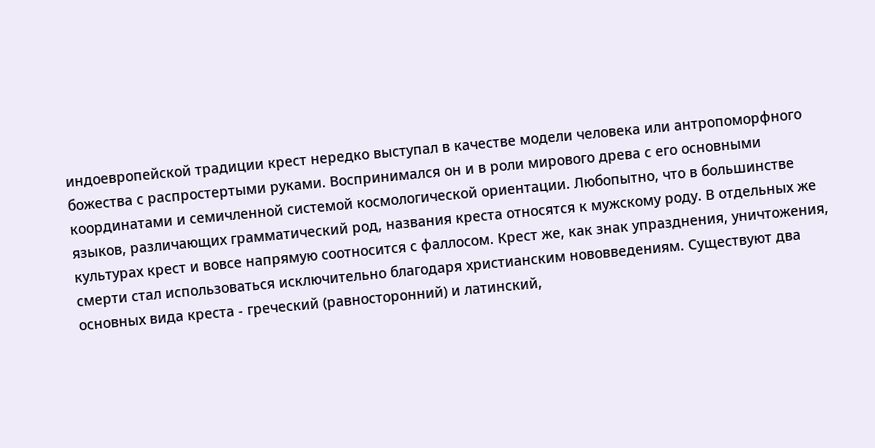индоевропейской традиции крест нередко выступал в качестве модели человека или антропоморфного божества с распростертыми руками. Воспринимался он и в роли мирового древа с его основными координатами и семичленной системой космологической ориентации. Любопытно, что в большинстве языков, различающих грамматический род, названия креста относятся к мужскому роду. В отдельных же культурах крест и вовсе напрямую соотносится с фаллосом. Крест же, как знак упразднения, уничтожения, смерти стал использоваться исключительно благодаря христианским нововведениям. Существуют два основных вида креста - греческий (равносторонний) и латинский,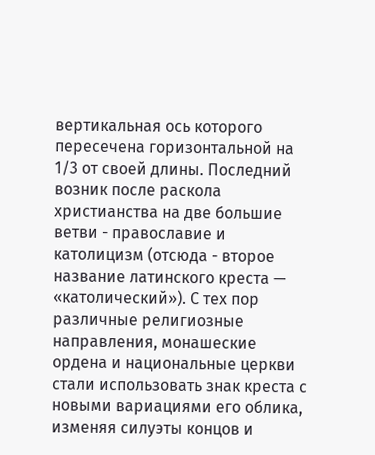вертикальная ось которого пересечена горизонтальной на 1/3 от своей длины. Последний возник после раскола христианства на две большие ветви - православие и католицизм (отсюда - второе название латинского креста — «католический»). С тех пор различные религиозные направления, монашеские ордена и национальные церкви стали использовать знак креста с новыми вариациями его облика, изменяя силуэты концов и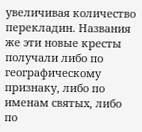увеличивая количество перекладин. Названия же эти новые кресты получали либо по географическому признаку, либо по именам святых, либо по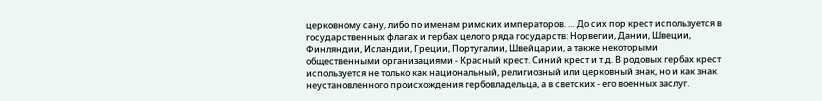церковному сану, либо по именам римских императоров. … До сих пор крест используется в государственных флагах и гербах целого ряда государств: Норвегии, Дании, Швеции, Финляндии, Исландии, Греции, Португалии, Швейцарии, а также некоторыми общественными организациями - Красный крест. Синий крест и т.д. В родовых гербах крест используется не только как национальный, религиозный или церковный знак, но и как знак неустановленного происхождения гербовладельца, а в светских - его военных заслуг.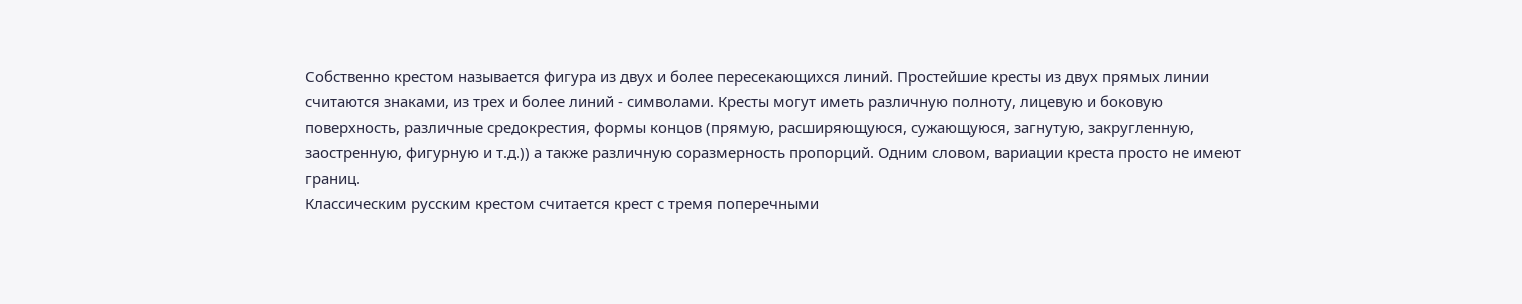Собственно крестом называется фигура из двух и более пересекающихся линий. Простейшие кресты из двух прямых линии считаются знаками, из трех и более линий - символами. Кресты могут иметь различную полноту, лицевую и боковую поверхность, различные средокрестия, формы концов (прямую, расширяющуюся, сужающуюся, загнутую, закругленную, заостренную, фигурную и т.д.)) а также различную соразмерность пропорций. Одним словом, вариации креста просто не имеют границ.
Классическим русским крестом считается крест с тремя поперечными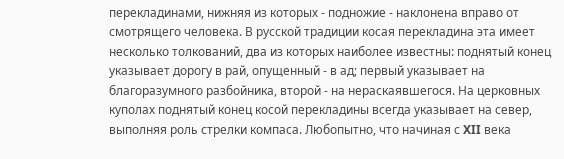перекладинами, нижняя из которых - подножие - наклонена вправо от смотрящего человека. В русской традиции косая перекладина эта имеет несколько толкований, два из которых наиболее известны: поднятый конец указывает дорогу в рай, опущенный - в ад; первый указывает на благоразумного разбойника, второй - на нераскаявшегося. На церковных куполах поднятый конец косой перекладины всегда указывает на север, выполняя роль стрелки компаса. Любопытно, что начиная с XII века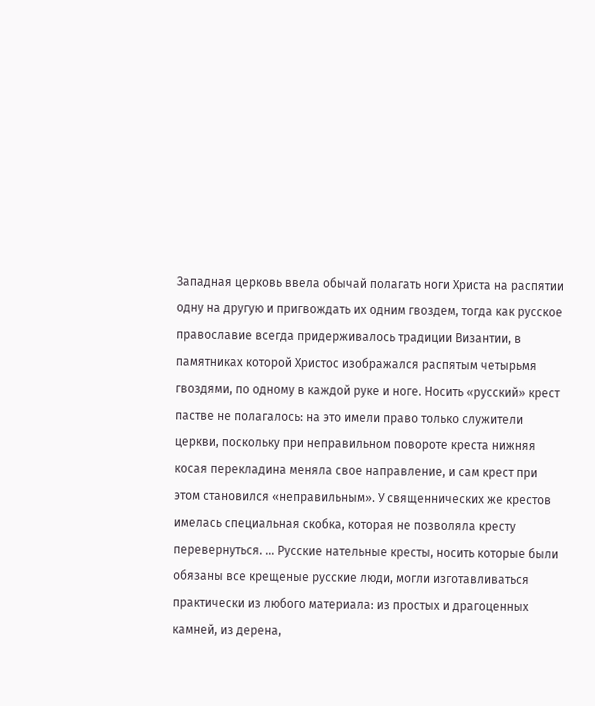Западная церковь ввела обычай полагать ноги Христа на распятии одну на другую и пригвождать их одним гвоздем, тогда как русское православие всегда придерживалось традиции Византии, в памятниках которой Христос изображался распятым четырьмя гвоздями, по одному в каждой руке и ноге. Носить «русский» крест пастве не полагалось: на это имели право только служители церкви, поскольку при неправильном повороте креста нижняя косая перекладина меняла свое направление, и сам крест при этом становился «неправильным». У священнических же крестов имелась специальная скобка, которая не позволяла кресту перевернуться. … Русские нательные кресты, носить которые были обязаны все крещеные русские люди, могли изготавливаться практически из любого материала: из простых и драгоценных камней, из дерена,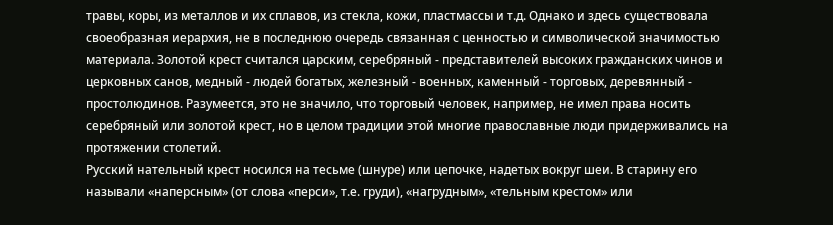травы, коры, из металлов и их сплавов, из стекла, кожи, пластмассы и т.д. Однако и здесь существовала своеобразная иерархия, не в последнюю очередь связанная с ценностью и символической значимостью материала. Золотой крест считался царским, серебряный - представителей высоких гражданских чинов и церковных санов, медный - людей богатых, железный - военных, каменный - торговых, деревянный - простолюдинов. Разумеется, это не значило, что торговый человек, например, не имел права носить серебряный или золотой крест, но в целом традиции этой многие православные люди придерживались на протяжении столетий.
Русский нательный крест носился на тесьме (шнуре) или цепочке, надетых вокруг шеи. В старину его называли «наперсным» (от слова «перси», т.е. груди), «нагрудным», «тельным крестом» или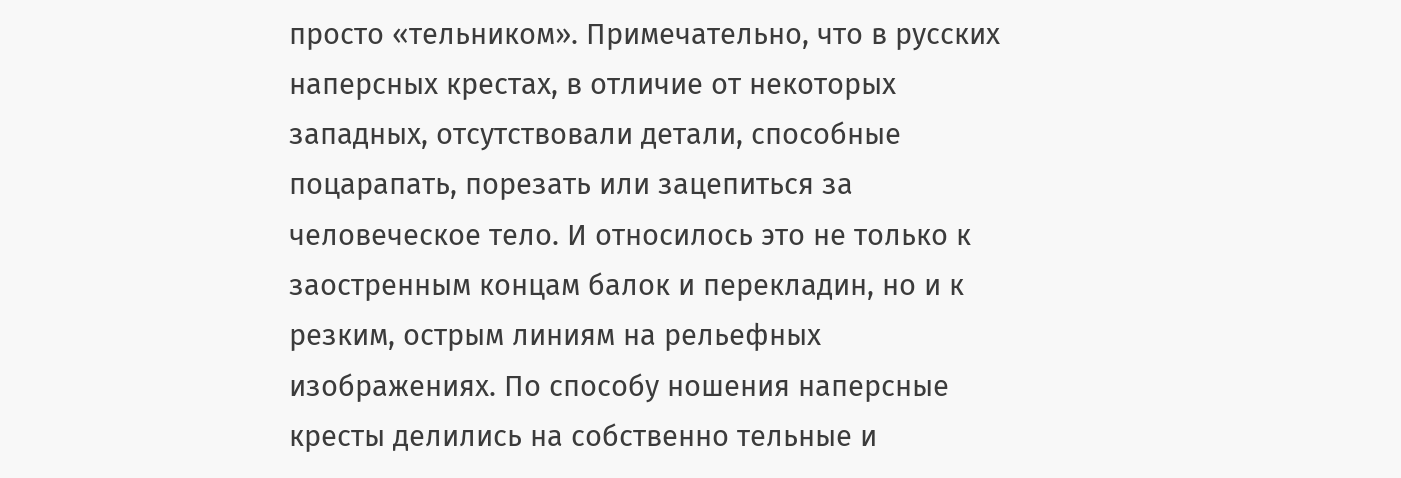просто «тельником». Примечательно, что в русских наперсных крестах, в отличие от некоторых западных, отсутствовали детали, способные поцарапать, порезать или зацепиться за человеческое тело. И относилось это не только к заостренным концам балок и перекладин, но и к резким, острым линиям на рельефных изображениях. По способу ношения наперсные кресты делились на собственно тельные и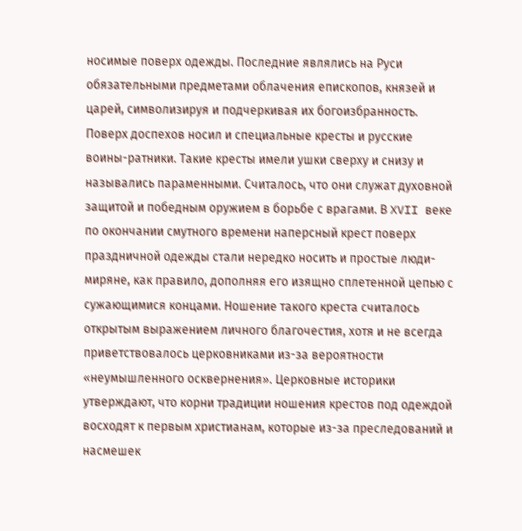носимые поверх одежды. Последние являлись на Руси обязательными предметами облачения епископов, князей и царей, символизируя и подчеркивая их богоизбранность. Поверх доспехов носил и специальные кресты и русские воины-ратники. Такие кресты имели ушки сверху и снизу и назывались параменными. Считалось, что они служат духовной защитой и победным оружием в борьбе с врагами. В XVII веке по окончании смутного времени наперсный крест поверх праздничной одежды стали нередко носить и простые люди-миряне, как правило, дополняя его изящно сплетенной цепью с сужающимися концами. Ношение такого креста считалось открытым выражением личного благочестия, хотя и не всегда приветствовалось церковниками из-за вероятности «неумышленного осквернения». Церковные историки утверждают, что корни традиции ношения крестов под одеждой восходят к первым христианам, которые из-за преследований и насмешек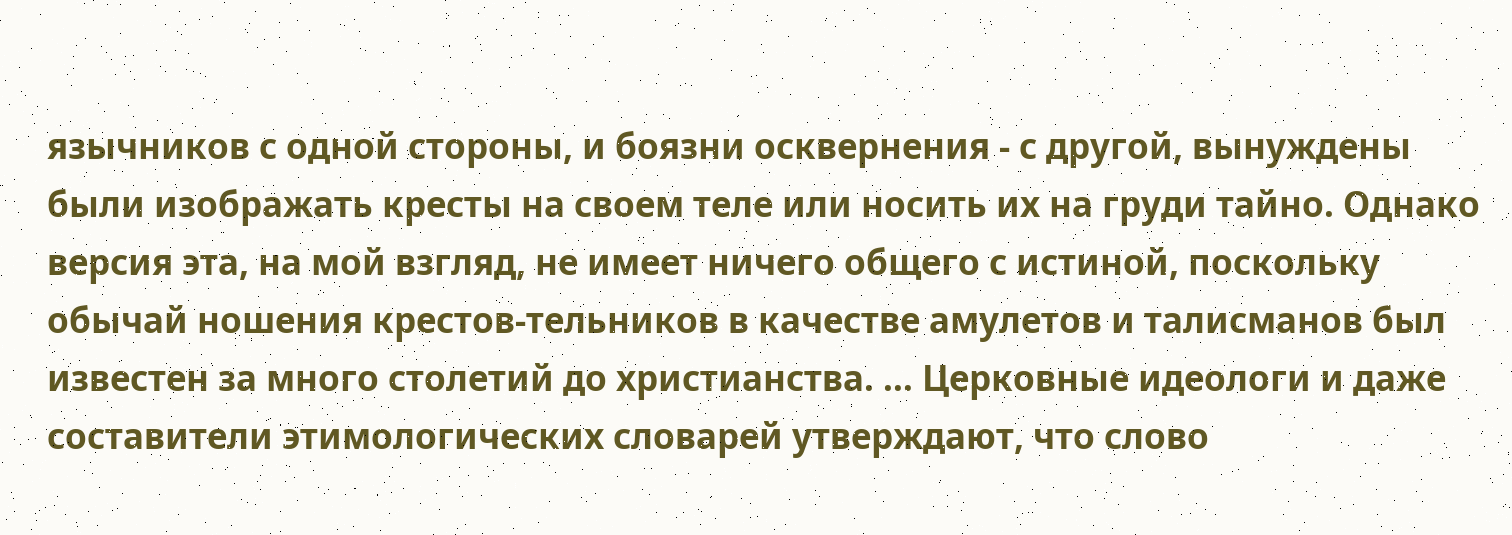язычников с одной стороны, и боязни осквернения - с другой, вынуждены были изображать кресты на своем теле или носить их на груди тайно. Однако версия эта, на мой взгляд, не имеет ничего общего с истиной, поскольку обычай ношения крестов-тельников в качестве амулетов и талисманов был известен за много столетий до христианства. … Церковные идеологи и даже составители этимологических словарей утверждают, что слово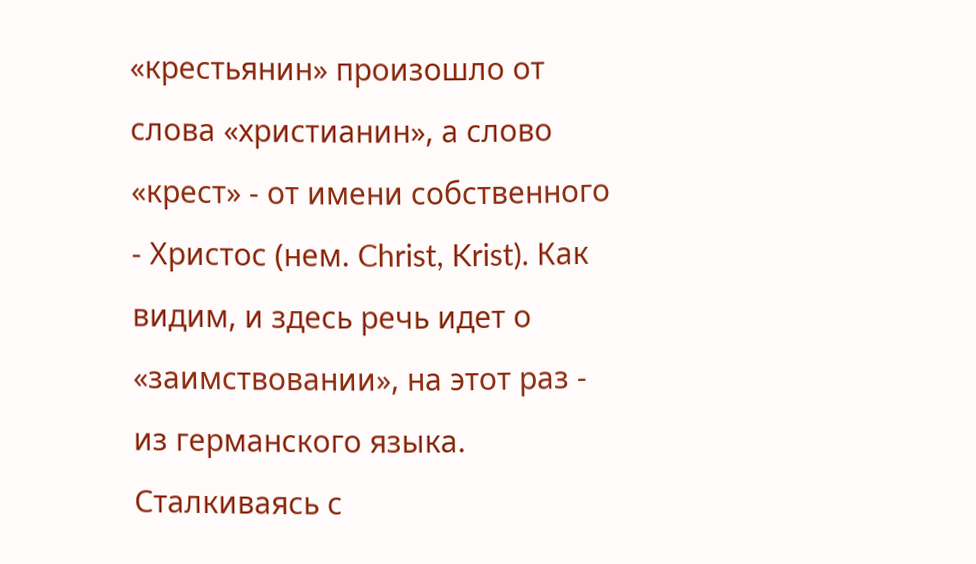«крестьянин» произошло от слова «христианин», а слово «крест» - от имени собственного - Христос (нем. Christ, Krist). Как видим, и здесь речь идет о «заимствовании», на этот раз - из германского языка. Сталкиваясь с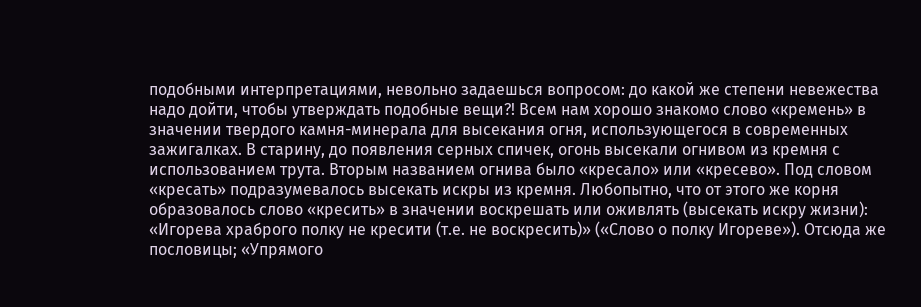подобными интерпретациями, невольно задаешься вопросом: до какой же степени невежества надо дойти, чтобы утверждать подобные вещи?! Всем нам хорошо знакомо слово «кремень» в значении твердого камня-минерала для высекания огня, использующегося в современных зажигалках. В старину, до появления серных спичек, огонь высекали огнивом из кремня с использованием трута. Вторым названием огнива было «кресало» или «кресево». Под словом «кресать» подразумевалось высекать искры из кремня. Любопытно, что от этого же корня образовалось слово «кресить» в значении воскрешать или оживлять (высекать искру жизни): «Игорева храброго полку не кресити (т.е. не воскресить)» («Слово о полку Игореве»). Отсюда же пословицы; «Упрямого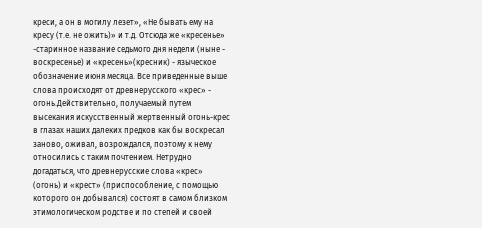креси, а он в могилу лезет», «Не бывать ему на кресу (т.е. не ожить)» и т.д. Отсюда же «кресенье» -старинное название седьмого дня недели (ныне - воскресенье) и «кресень»(кресник) - языческое обозначение июня месяца. Все приведенные выше слова происходят от древнерусского «крес» - огонь.Действительно, получаемый путем высекания искусственный жертвенный огонь-крес в глазах наших далеких предков как бы воскресал заново, оживал, возрождался, поэтому к нему относились с таким почтением. Нетрудно догадаться, что древнерусские слова «крес» (огонь) и «крест» (приспособление, с помощью которого он добывался) состоят в самом близком этимологическом родстве и по степей и своей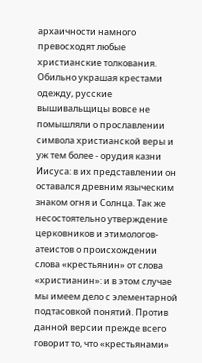архаичности намного превосходят любые христианские толкования. Обильно украшая крестами одежду, русские вышивальщицы вовсе не помышляли о прославлении символа христианской веры и уж тем более - орудия казни Иисуса: в их представлении он оставался древним языческим знаком огня и Солнца. Так же несостоятельно утверждение церковников и этимологов-атеистов о происхождении слова «крестьянин» от слова «христианин»: и в этом случае мы имеем дело с элементарной подтасовкой понятий. Против данной версии прежде всего говорит то, что «крестьянами»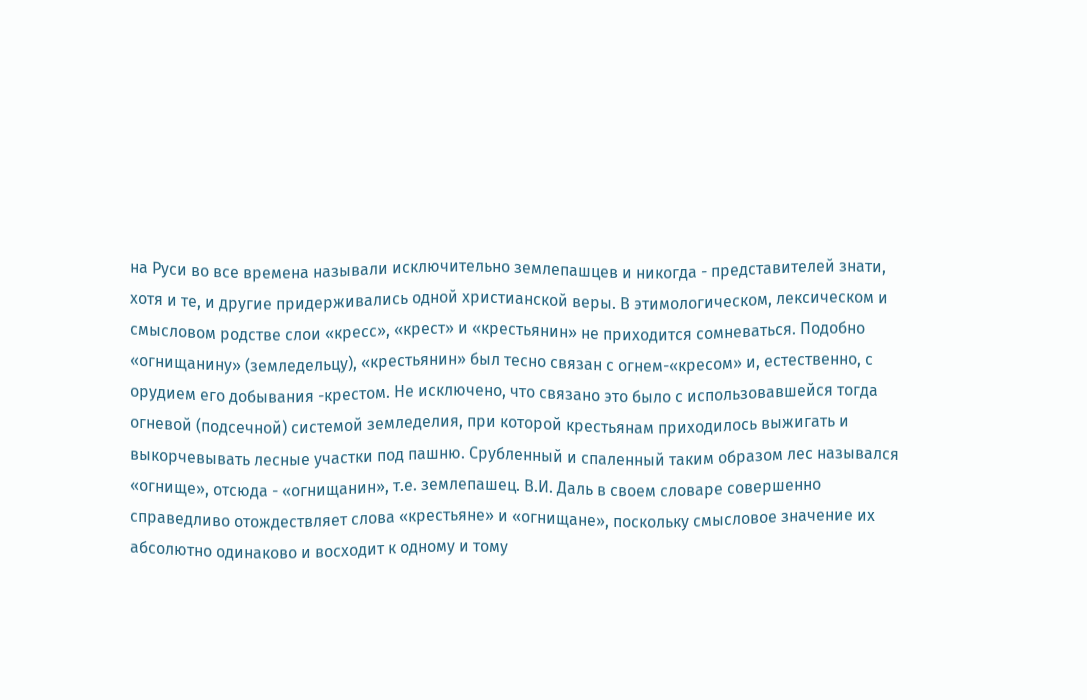на Руси во все времена называли исключительно землепашцев и никогда - представителей знати, хотя и те, и другие придерживались одной христианской веры. В этимологическом, лексическом и смысловом родстве слои «кресс», «крест» и «крестьянин» не приходится сомневаться. Подобно «огнищанину» (земледельцу), «крестьянин» был тесно связан с огнем-«кресом» и, естественно, с орудием его добывания -крестом. Не исключено, что связано это было с использовавшейся тогда огневой (подсечной) системой земледелия, при которой крестьянам приходилось выжигать и выкорчевывать лесные участки под пашню. Срубленный и спаленный таким образом лес назывался «огнище», отсюда - «огнищанин», т.е. землепашец. В.И. Даль в своем словаре совершенно справедливо отождествляет слова «крестьяне» и «огнищане», поскольку смысловое значение их абсолютно одинаково и восходит к одному и тому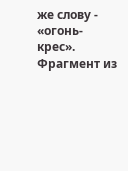же слову - «огонь-крес». Фрагмент из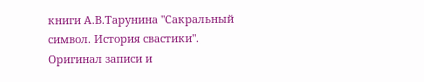книги А.В.Тарунина "Сакральный символ. История свастики". Оригинал записи и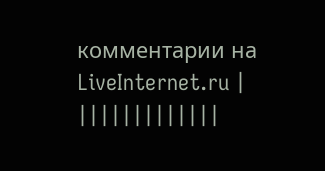комментарии на LiveInternet.ru |
|||||||||||||